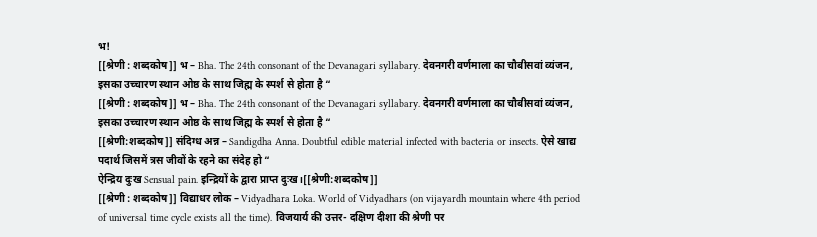भ!
[[श्रेणी : शब्दकोष]] भ – Bha. The 24th consonant of the Devanagari syllabary. देवनगरी वर्णमाला का चौबीसवां व्यंजन, इसका उच्चारण स्थान ओष्ठ के साथ जिह्म के स्पर्श से होता है “
[[श्रेणी : शब्दकोष]] भ – Bha. The 24th consonant of the Devanagari syllabary. देवनगरी वर्णमाला का चौबीसवां व्यंजन, इसका उच्चारण स्थान ओष्ठ के साथ जिह्म के स्पर्श से होता है “
[[श्रेणी:शब्दकोष]] संदिग्ध अन्न – Sandigdha Anna. Doubtful edible material infected with bacteria or insects. ऐसे खाद्य पदार्थ जिसमें त्रस जीवों के रहने का संदेह हो “
ऐन्द्रिय दुःख Sensual pain. इन्द्रियों के द्वारा प्राप्त दुःख।[[श्रेणी:शब्दकोष]]
[[श्रेणी : शब्दकोष]] विद्याधर लोक – Vidyadhara Loka. World of Vidyadhars (on vijayardh mountain where 4th period of universal time cycle exists all the time). विजयार्य की उत्तर- दक्षिण दीशा की श्रेणी पर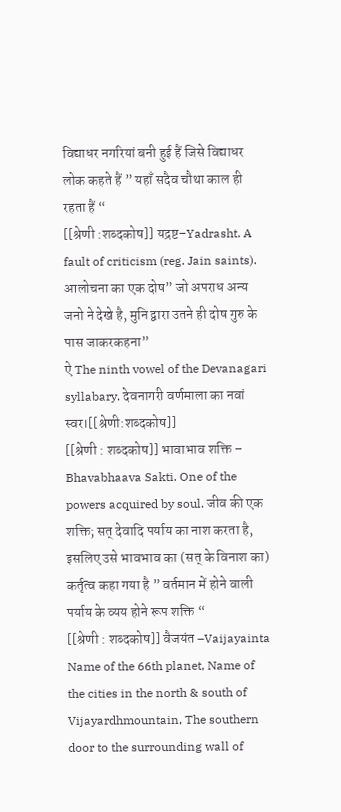विद्याधर नगरियां बनी हुई हैं जिसे विद्याधर लोक कहते हैं ” यहाँ सदैव चौथा काल ही रहता हैं “
[[श्रेणी :शब्दकोष]] यद्रष्ट–Yadrasht. A fault of criticism (reg. Jain saints). आलोचना का एक दोष” जो अपराध अन्य जनो ने देखे है, मुनि द्वारा उतने ही दोष गुरु के पास जाकरकहना”
ऐ The ninth vowel of the Devanagari syllabary. देवनागरी वर्णमाला का नवां स्वर।[[श्रेणी:शब्दकोष]]
[[श्रेणी : शब्दकोष]] भावाभाव शक्ति – Bhavabhaava Sakti. One of the powers acquired by soul. जीव की एक शक्ति; सत् देवादि पर्याय का नाश करता है, इसलिए उसे भावभाव का (सत् के विनाश का) कर्तृत्व कहा गया है ” वर्तमान में होने वाली पर्याय के व्यय होने रूप शक्ति “
[[श्रेणी : शब्दकोष]] वैजयंत –Vaijayainta Name of the 66th planet, Name of the cities in the north & south of Vijayardhmountain, The southern door to the surrounding wall of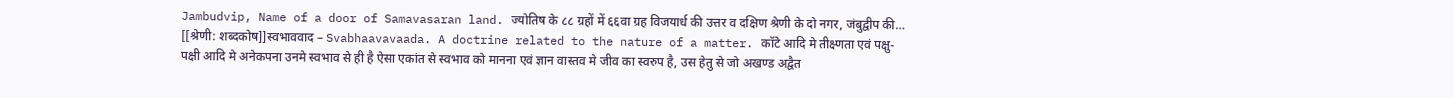Jambudvip, Name of a door of Samavasaran land. ज्योतिष के ८८ ग्रहों में ६६वा ग्रह विजयार्ध की उत्तर व दक्षिण श्रेणी के दो नगर, जंबुद्वीप की…
[[श्रेणी: शब्दकोष]]स्वभाववाद – Svabhaavavaada. A doctrine related to the nature of a matter. कॉटे आदि मे तीक्ष्णता एवं पक्षु-पक्षी आदि मे अनेकपना उनमे स्वभाव से ही है ऐसा एकांत से स्वभाव को मानना एवं ज्ञान वास्तव मे जीव का स्वरुप है, उस हेतु से जो अखण्ड अद्वैत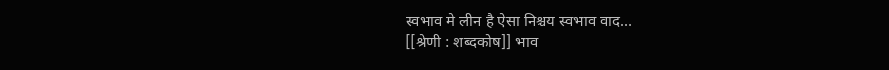स्वभाव मे लीन है ऐसा निश्चय स्वभाव वाद…
[[श्रेणी : शब्दकोष]] भाव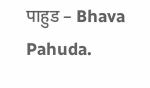पाहुड – Bhava Pahuda.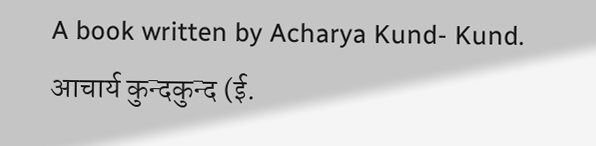A book written by Acharya Kund- Kund. आचार्य कुन्दकुन्द (ई.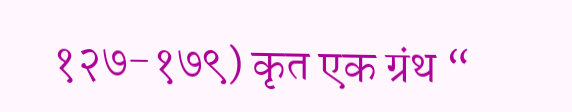१२७-१७९) कृत एक ग्रंथ “